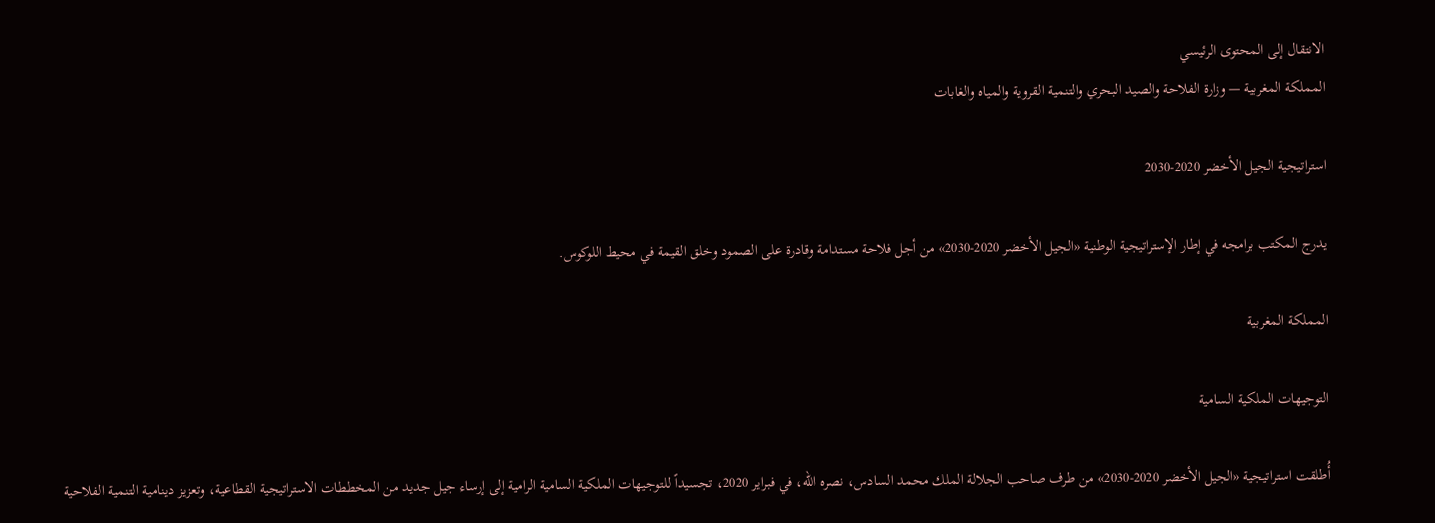الانتقال إلى المحتوى الرئيسي
المملكة المغربية — وزارة الفلاحة والصيد البحري والتنمية القروية والمياه والغابات

استراتيجية الجيل الأخضر 2020-2030

يدرج المكتب برامجه في إطار الإستراتيجية الوطنية «الجيل الأخضر 2020-2030» من أجل فلاحة مستدامة وقادرة على الصمود وخلق القيمة في محيط اللوكوس.

المملكة المغربية

التوجيهات الملكية السامية

أُطلقت استراتيجية «الجيل الأخضر 2020-2030» من طرف صاحب الجلالة الملك محمد السادس، نصره الله، في فبراير 2020، تجسيداً للتوجيهات الملكية السامية الرامية إلى إرساء جيل جديد من المخططات الاستراتيجية القطاعية، وتعزيز دينامية التنمية الفلاحية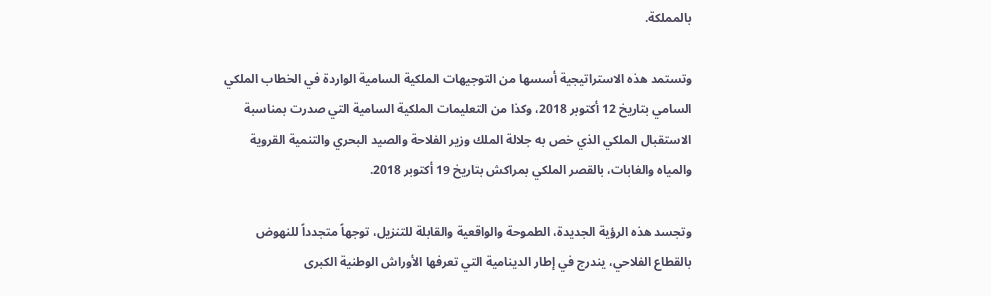بالمملكة.

وتستمد هذه الاستراتيجية أسسها من التوجيهات الملكية السامية الواردة في الخطاب الملكي السامي بتاريخ 12 أكتوبر 2018، وكذا من التعليمات الملكية السامية التي صدرت بمناسبة الاستقبال الملكي الذي خص به جلالة الملك وزير الفلاحة والصيد البحري والتنمية القروية والمياه والغابات، بالقصر الملكي بمراكش بتاريخ 19 أكتوبر 2018.

وتجسد هذه الرؤية الجديدة، الطموحة والواقعية والقابلة للتنزيل، توجهاً متجدداً للنهوض بالقطاع الفلاحي، يندرج في إطار الدينامية التي تعرفها الأوراش الوطنية الكبرى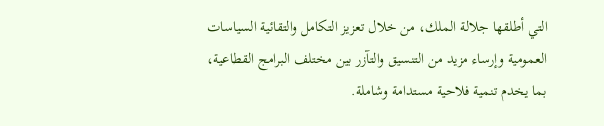التي أطلقها جلالة الملك، من خلال تعزيز التكامل والتقائية السياسات العمومية وإرساء مزيد من التنسيق والتآزر بين مختلف البرامج القطاعية، بما يخدم تنمية فلاحية مستدامة وشاملة.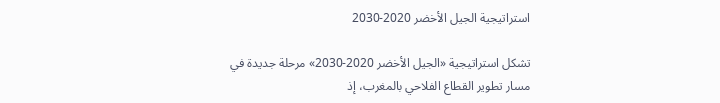استراتيجية الجيل الأخضر 2020-2030

تشكل استراتيجية «الجيل الأخضر 2020-2030» مرحلة جديدة في مسار تطوير القطاع الفلاحي بالمغرب، إذ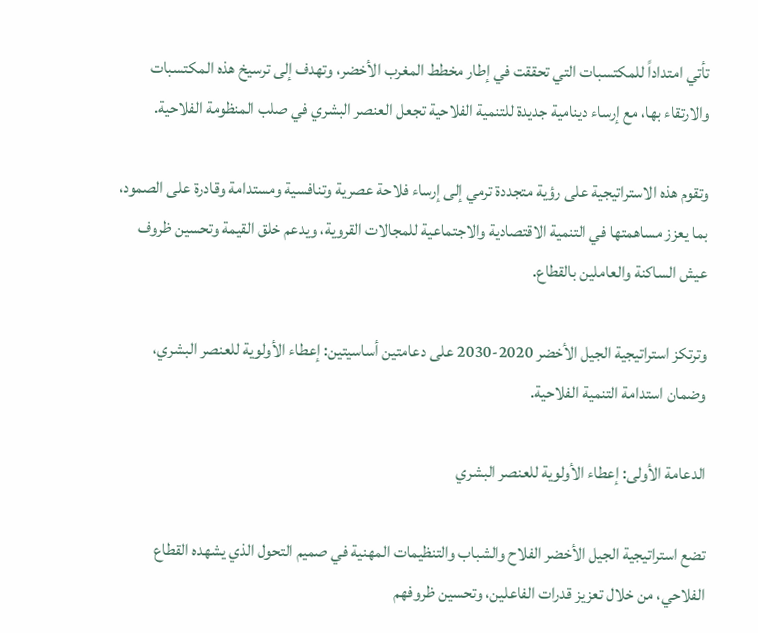تأتي امتداداً للمكتسبات التي تحققت في إطار مخطط المغرب الأخضر، وتهدف إلى ترسيخ هذه المكتسبات والارتقاء بها، مع إرساء دينامية جديدة للتنمية الفلاحية تجعل العنصر البشري في صلب المنظومة الفلاحية.

وتقوم هذه الاستراتيجية على رؤية متجددة ترمي إلى إرساء فلاحة عصرية وتنافسية ومستدامة وقادرة على الصمود، بما يعزز مساهمتها في التنمية الاقتصادية والاجتماعية للمجالات القروية، ويدعم خلق القيمة وتحسين ظروف عيش الساكنة والعاملين بالقطاع.

وترتكز استراتيجية الجيل الأخضر 2020-2030 على دعامتين أساسيتين: إعطاء الأولوية للعنصر البشري، وضمان استدامة التنمية الفلاحية.

الدعامة الأولى: إعطاء الأولوية للعنصر البشري

تضع استراتيجية الجيل الأخضر الفلاح والشباب والتنظيمات المهنية في صميم التحول الذي يشهده القطاع الفلاحي، من خلال تعزيز قدرات الفاعلين، وتحسين ظروفهم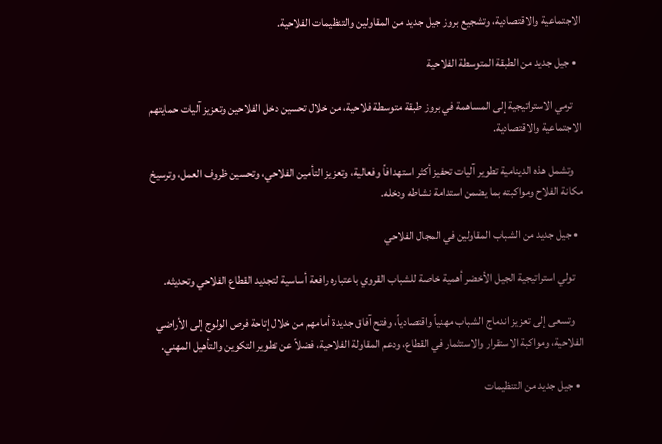الاجتماعية والاقتصادية، وتشجيع بروز جيل جديد من المقاولين والتنظيمات الفلاحية.

  • جيل جديد من الطبقة المتوسطة الفلاحية

    ترمي الاستراتيجية إلى المساهمة في بروز طبقة متوسطة فلاحية، من خلال تحسين دخل الفلاحين وتعزيز آليات حمايتهم الاجتماعية والاقتصادية.

    وتشمل هذه الدينامية تطوير آليات تحفيز أكثر استهدافاً وفعالية، وتعزيز التأمين الفلاحي، وتحسين ظروف العمل، وترسيخ مكانة الفلاح ومواكبته بما يضمن استدامة نشاطه ودخله.

  • جيل جديد من الشباب المقاولين في المجال الفلاحي

    تولي استراتيجية الجيل الأخضر أهمية خاصة للشباب القروي باعتباره رافعة أساسية لتجديد القطاع الفلاحي وتحديثه.

    وتسعى إلى تعزيز اندماج الشباب مهنياً واقتصادياً، وفتح آفاق جديدة أمامهم من خلال إتاحة فرص الولوج إلى الأراضي الفلاحية، ومواكبة الاستقرار والاستثمار في القطاع، ودعم المقاولة الفلاحية، فضلاً عن تطوير التكوين والتأهيل المهني.

  • جيل جديد من التنظيمات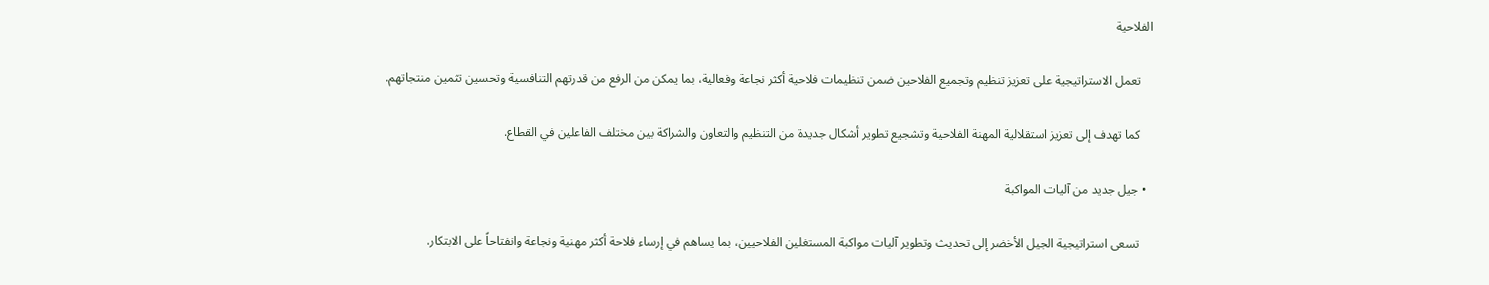الفلاحية

    تعمل الاستراتيجية على تعزيز تنظيم وتجميع الفلاحين ضمن تنظيمات فلاحية أكثر نجاعة وفعالية، بما يمكن من الرفع من قدرتهم التنافسية وتحسين تثمين منتجاتهم.

    كما تهدف إلى تعزيز استقلالية المهنة الفلاحية وتشجيع تطوير أشكال جديدة من التنظيم والتعاون والشراكة بين مختلف الفاعلين في القطاع.

  • جيل جديد من آليات المواكبة

    تسعى استراتيجية الجيل الأخضر إلى تحديث وتطوير آليات مواكبة المستغلين الفلاحيين، بما يساهم في إرساء فلاحة أكثر مهنية ونجاعة وانفتاحاً على الابتكار.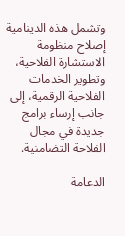وتشمل هذه الدينامية إصلاح منظومة الاستشارة الفلاحية، وتطوير الخدمات الفلاحية الرقمية، إلى جانب إرساء برامج جديدة في مجال الفلاحة التضامنية.

الدعامة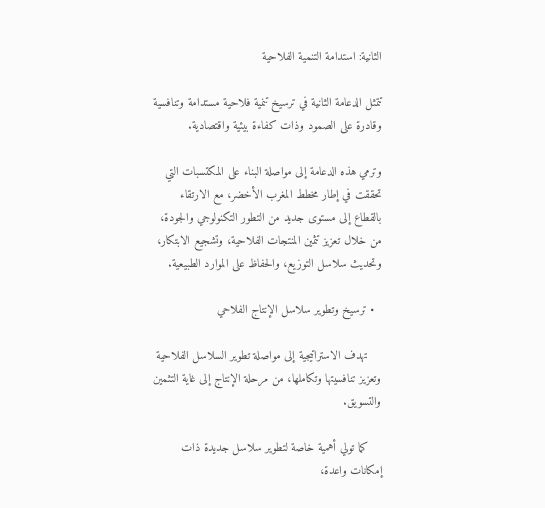الثانية: استدامة التنمية الفلاحية

تتمثل الدعامة الثانية في ترسيخ تنمية فلاحية مستدامة وتنافسية وقادرة على الصمود وذات كفاءة بيئية واقتصادية.

وترمي هذه الدعامة إلى مواصلة البناء على المكتسبات التي تحققت في إطار مخطط المغرب الأخضر، مع الارتقاء بالقطاع إلى مستوى جديد من التطور التكنولوجي والجودة، من خلال تعزيز تثمين المنتجات الفلاحية، وتشجيع الابتكار، وتحديث سلاسل التوزيع، والحفاظ على الموارد الطبيعية.

  • ترسيخ وتطوير سلاسل الإنتاج الفلاحي

    تهدف الاستراتيجية إلى مواصلة تطوير السلاسل الفلاحية وتعزيز تنافسيتها وتكاملها، من مرحلة الإنتاج إلى غاية التثمين والتسويق.

    كما تولي أهمية خاصة لتطوير سلاسل جديدة ذات إمكانات واعدة،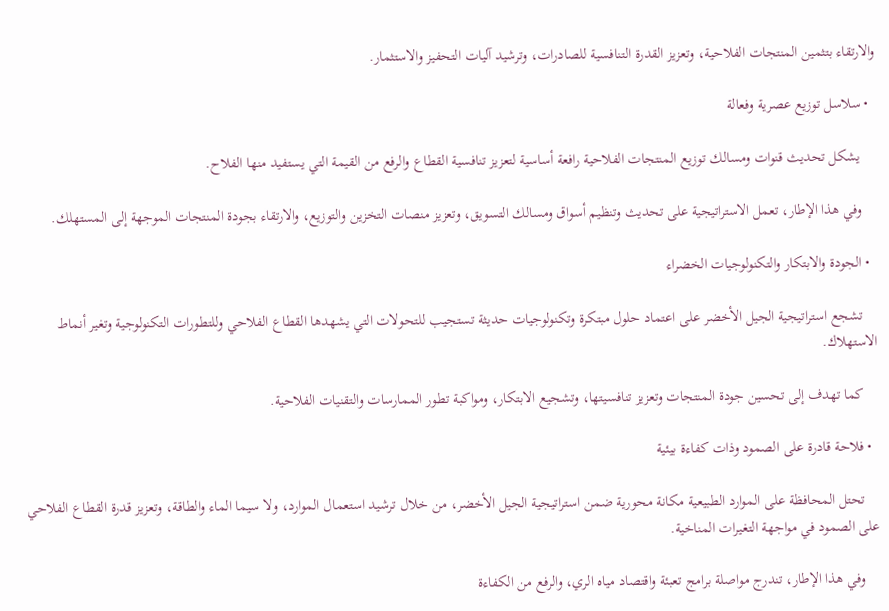والارتقاء بتثمين المنتجات الفلاحية، وتعزيز القدرة التنافسية للصادرات، وترشيد آليات التحفيز والاستثمار.

  • سلاسل توزيع عصرية وفعالة

    يشكل تحديث قنوات ومسالك توزيع المنتجات الفلاحية رافعة أساسية لتعزيز تنافسية القطاع والرفع من القيمة التي يستفيد منها الفلاح.

    وفي هذا الإطار، تعمل الاستراتيجية على تحديث وتنظيم أسواق ومسالك التسويق، وتعزيز منصات التخزين والتوزيع، والارتقاء بجودة المنتجات الموجهة إلى المستهلك.

  • الجودة والابتكار والتكنولوجيات الخضراء

    تشجع استراتيجية الجيل الأخضر على اعتماد حلول مبتكرة وتكنولوجيات حديثة تستجيب للتحولات التي يشهدها القطاع الفلاحي وللتطورات التكنولوجية وتغير أنماط الاستهلاك.

    كما تهدف إلى تحسين جودة المنتجات وتعزيز تنافسيتها، وتشجيع الابتكار، ومواكبة تطور الممارسات والتقنيات الفلاحية.

  • فلاحة قادرة على الصمود وذات كفاءة بيئية

    تحتل المحافظة على الموارد الطبيعية مكانة محورية ضمن استراتيجية الجيل الأخضر، من خلال ترشيد استعمال الموارد، ولا سيما الماء والطاقة، وتعزيز قدرة القطاع الفلاحي على الصمود في مواجهة التغيرات المناخية.

    وفي هذا الإطار، تندرج مواصلة برامج تعبئة واقتصاد مياه الري، والرفع من الكفاءة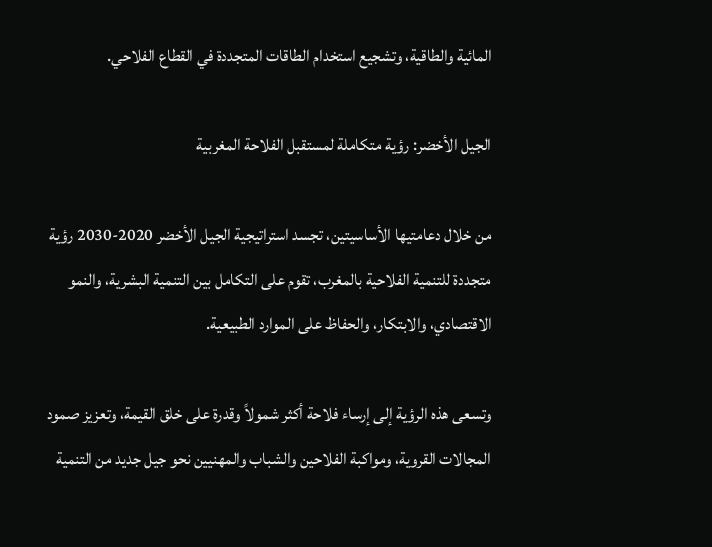المائية والطاقية، وتشجيع استخدام الطاقات المتجددة في القطاع الفلاحي.

الجيل الأخضر: رؤية متكاملة لمستقبل الفلاحة المغربية

من خلال دعامتيها الأساسيتين، تجسد استراتيجية الجيل الأخضر 2020-2030 رؤية متجددة للتنمية الفلاحية بالمغرب، تقوم على التكامل بين التنمية البشرية، والنمو الاقتصادي، والابتكار، والحفاظ على الموارد الطبيعية.

وتسعى هذه الرؤية إلى إرساء فلاحة أكثر شمولاً وقدرة على خلق القيمة، وتعزيز صمود المجالات القروية، ومواكبة الفلاحين والشباب والمهنيين نحو جيل جديد من التنمية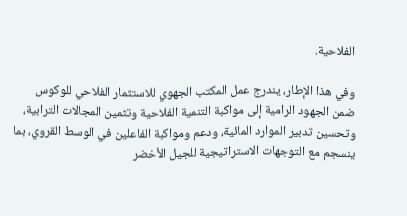الفلاحية.

وفي هذا الإطار، يندرج عمل المكتب الجهوي للاستثمار الفلاحي للوكوس ضمن الجهود الرامية إلى مواكبة التنمية الفلاحية وتثمين المجالات الترابية، وتحسين تدبير الموارد المائية، ودعم ومواكبة الفاعلين في الوسط القروي، بما ينسجم مع التوجهات الاستراتيجية للجيل الأخضر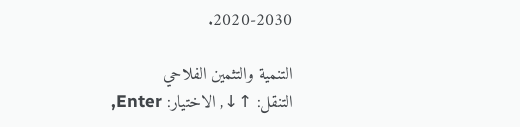2020-2030.

التنمية والتثمين الفلاحي
التنقل: ↑↓, الاختيار: Enter,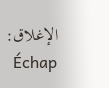الإغلاق: Échap